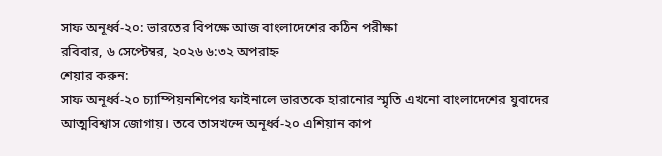সাফ অনূর্ধ্ব-২০: ভারতের বিপক্ষে আজ বাংলাদেশের কঠিন পরীক্ষা
রবিবার, ৬ সেপ্টেম্বর, ২০২৬ ৬:৩২ অপরাহ্ন
শেয়ার করুন:
সাফ অনূর্ধ্ব-২০ চ্যাম্পিয়নশিপের ফাইনালে ভারতকে হারানোর স্মৃতি এখনো বাংলাদেশের যুবাদের আত্মবিশ্বাস জোগায়। তবে তাসখন্দে অনূর্ধ্ব-২০ এশিয়ান কাপ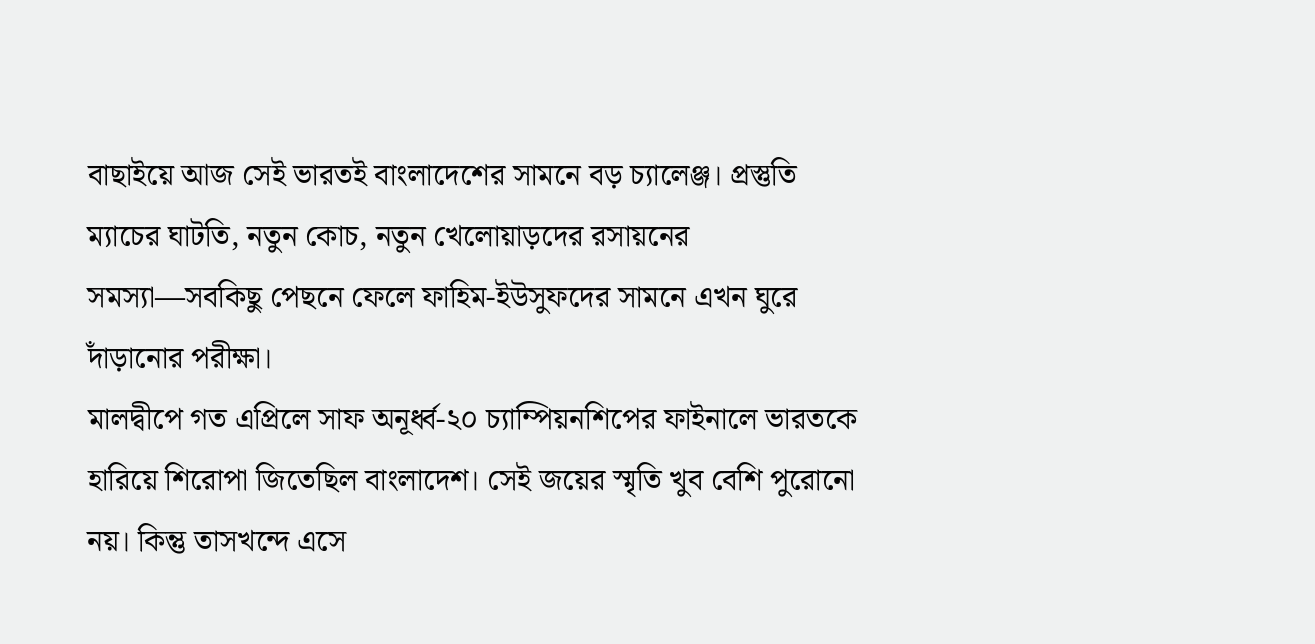বাছাইয়ে আজ সেই ভারতই বাংলাদেশের সামনে বড় চ্যালেঞ্জ। প্রস্তুতি ম্যাচের ঘাটতি, নতুন কোচ, নতুন খেলোয়াড়দের রসায়নের সমস্যা—সবকিছু পেছনে ফেলে ফাহিম-ইউসুফদের সামনে এখন ঘুরে দাঁড়ানোর পরীক্ষা।
মালদ্বীপে গত এপ্রিলে সাফ অনূর্ধ্ব-২০ চ্যাম্পিয়নশিপের ফাইনালে ভারতকে হারিয়ে শিরোপা জিতেছিল বাংলাদেশ। সেই জয়ের স্মৃতি খুব বেশি পুরোনো নয়। কিন্তু তাসখন্দে এসে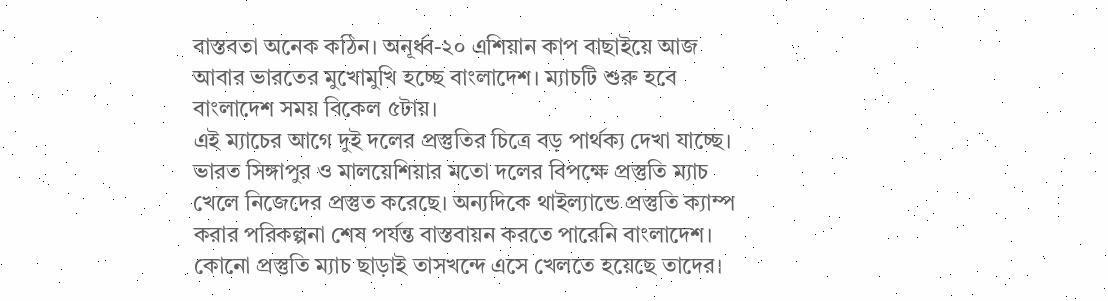বাস্তবতা অনেক কঠিন। অনূর্ধ্ব-২০ এশিয়ান কাপ বাছাইয়ে আজ আবার ভারতের মুখোমুখি হচ্ছে বাংলাদেশ। ম্যাচটি শুরু হবে বাংলাদেশ সময় বিকেল ৫টায়।
এই ম্যাচের আগে দুই দলের প্রস্তুতির চিত্রে বড় পার্থক্য দেখা যাচ্ছে। ভারত সিঙ্গাপুর ও মালয়েশিয়ার মতো দলের বিপক্ষে প্রস্তুতি ম্যাচ খেলে নিজেদের প্রস্তুত করেছে। অন্যদিকে থাইল্যান্ডে প্রস্তুতি ক্যাম্প করার পরিকল্পনা শেষ পর্যন্ত বাস্তবায়ন করতে পারেনি বাংলাদেশ। কোনো প্রস্তুতি ম্যাচ ছাড়াই তাসখন্দে এসে খেলতে হয়েছে তাদের।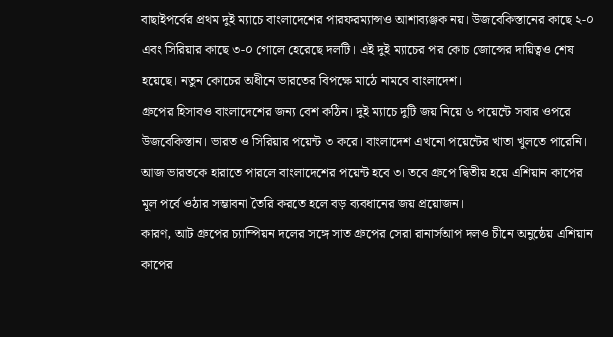বাছাইপর্বের প্রথম দুই ম্যাচে বাংলাদেশের পারফরম্যান্সও আশাব্যঞ্জক নয়। উজবেকিস্তানের কাছে ২-০ এবং সিরিয়ার কাছে ৩-০ গোলে হেরেছে দলটি। এই দুই ম্যাচের পর কোচ জোন্সের দায়িত্বও শেষ হয়েছে। নতুন কোচের অধীনে ভারতের বিপক্ষে মাঠে নামবে বাংলাদেশ।
গ্রুপের হিসাবও বাংলাদেশের জন্য বেশ কঠিন। দুই ম্যাচে দুটি জয় নিয়ে ৬ পয়েন্টে সবার ওপরে উজবেকিস্তান। ভারত ও সিরিয়ার পয়েন্ট ৩ করে। বাংলাদেশ এখনো পয়েন্টের খাতা খুলতে পারেনি। আজ ভারতকে হারাতে পারলে বাংলাদেশের পয়েন্ট হবে ৩। তবে গ্রুপে দ্বিতীয় হয়ে এশিয়ান কাপের মূল পর্বে ওঠার সম্ভাবনা তৈরি করতে হলে বড় ব্যবধানের জয় প্রয়োজন।
কারণ, আট গ্রুপের চ্যাম্পিয়ন দলের সঙ্গে সাত গ্রুপের সেরা রানার্সআপ দলও চীনে অনুষ্ঠেয় এশিয়ান কাপের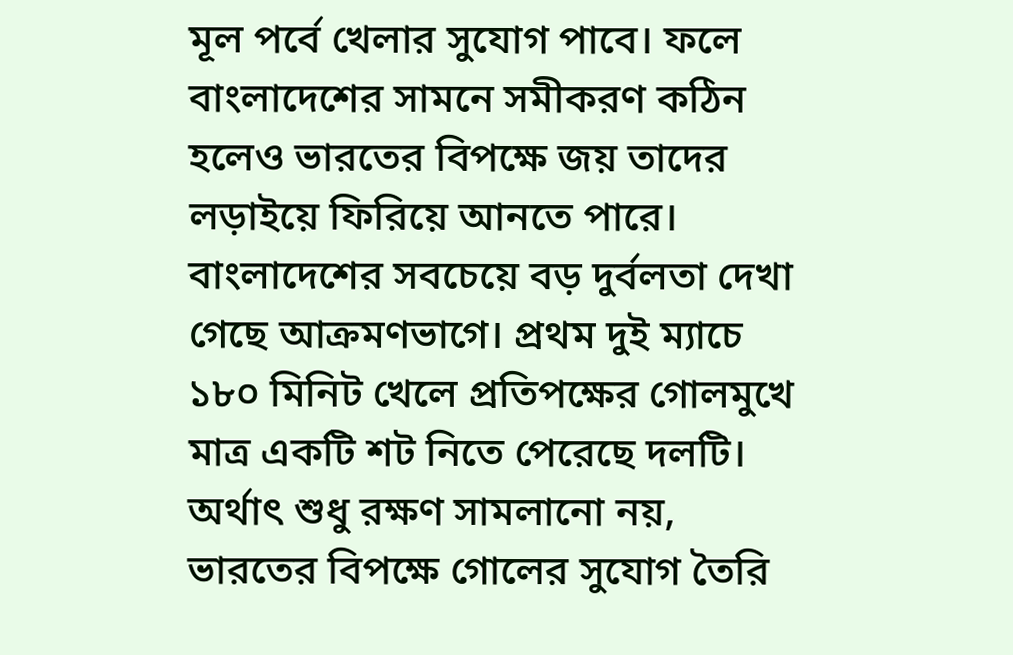মূল পর্বে খেলার সুযোগ পাবে। ফলে বাংলাদেশের সামনে সমীকরণ কঠিন হলেও ভারতের বিপক্ষে জয় তাদের লড়াইয়ে ফিরিয়ে আনতে পারে।
বাংলাদেশের সবচেয়ে বড় দুর্বলতা দেখা গেছে আক্রমণভাগে। প্রথম দুই ম্যাচে ১৮০ মিনিট খেলে প্রতিপক্ষের গোলমুখে মাত্র একটি শট নিতে পেরেছে দলটি। অর্থাৎ শুধু রক্ষণ সামলানো নয়, ভারতের বিপক্ষে গোলের সুযোগ তৈরি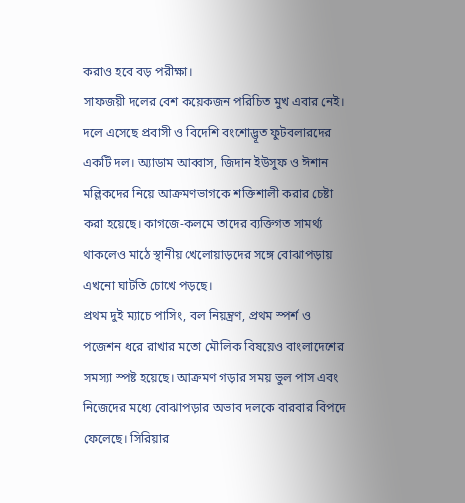করাও হবে বড় পরীক্ষা।
সাফজয়ী দলের বেশ কয়েকজন পরিচিত মুখ এবার নেই। দলে এসেছে প্রবাসী ও বিদেশি বংশোদ্ভূত ফুটবলারদের একটি দল। অ্যাডাম আব্বাস, জিদান ইউসুফ ও ঈশান মল্লিকদের নিয়ে আক্রমণভাগকে শক্তিশালী করার চেষ্টা করা হয়েছে। কাগজে-কলমে তাদের ব্যক্তিগত সামর্থ্য থাকলেও মাঠে স্থানীয় খেলোয়াড়দের সঙ্গে বোঝাপড়ায় এখনো ঘাটতি চোখে পড়ছে।
প্রথম দুই ম্যাচে পাসিং, বল নিয়ন্ত্রণ, প্রথম স্পর্শ ও পজেশন ধরে রাখার মতো মৌলিক বিষয়েও বাংলাদেশের সমস্যা স্পষ্ট হয়েছে। আক্রমণ গড়ার সময় ভুল পাস এবং নিজেদের মধ্যে বোঝাপড়ার অভাব দলকে বারবার বিপদে ফেলেছে। সিরিয়ার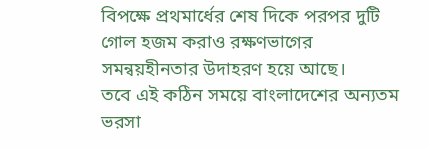বিপক্ষে প্রথমার্ধের শেষ দিকে পরপর দুটি গোল হজম করাও রক্ষণভাগের সমন্বয়হীনতার উদাহরণ হয়ে আছে।
তবে এই কঠিন সময়ে বাংলাদেশের অন্যতম ভরসা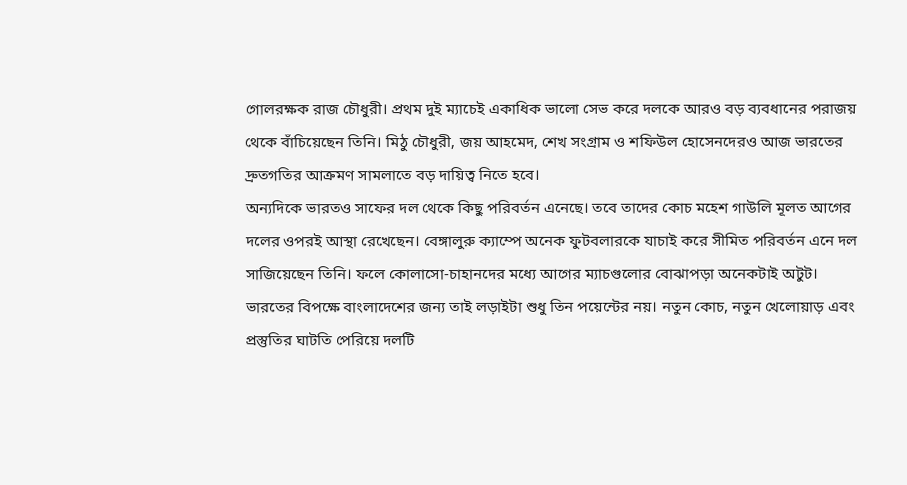গোলরক্ষক রাজ চৌধুরী। প্রথম দুই ম্যাচেই একাধিক ভালো সেভ করে দলকে আরও বড় ব্যবধানের পরাজয় থেকে বাঁচিয়েছেন তিনি। মিঠু চৌধুরী, জয় আহমেদ, শেখ সংগ্রাম ও শফিউল হোসেনদেরও আজ ভারতের দ্রুতগতির আক্রমণ সামলাতে বড় দায়িত্ব নিতে হবে।
অন্যদিকে ভারতও সাফের দল থেকে কিছু পরিবর্তন এনেছে। তবে তাদের কোচ মহেশ গাউলি মূলত আগের দলের ওপরই আস্থা রেখেছেন। বেঙ্গালুরু ক্যাম্পে অনেক ফুটবলারকে যাচাই করে সীমিত পরিবর্তন এনে দল সাজিয়েছেন তিনি। ফলে কোলাসো-চাহানদের মধ্যে আগের ম্যাচগুলোর বোঝাপড়া অনেকটাই অটুট।
ভারতের বিপক্ষে বাংলাদেশের জন্য তাই লড়াইটা শুধু তিন পয়েন্টের নয়। নতুন কোচ, নতুন খেলোয়াড় এবং প্রস্তুতির ঘাটতি পেরিয়ে দলটি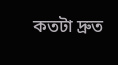কতটা দ্রুত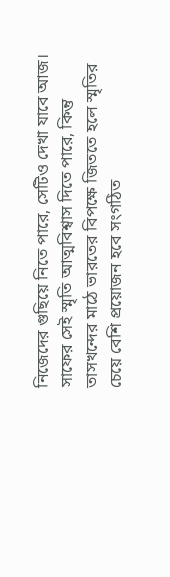নিজেদের গুছিয়ে নিতে পারে, সেটিও দেখা যাবে আজ। সাফের সেই স্মৃতি আত্মবিশ্বাস দিতে পারে, কিন্তু তাসখন্দের মাঠে ভারতের বিপক্ষে জিততে হলে স্মৃতির চেয়ে বেশি প্রয়োজন হবে সংগঠিত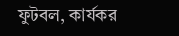ফুটবল, কার্যকর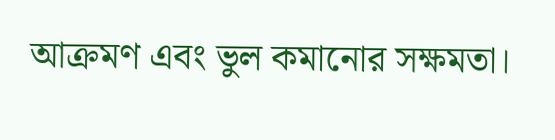আক্রমণ এবং ভুল কমানোর সক্ষমতা।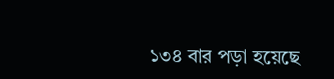১৩৪ বার পড়া হয়েছে